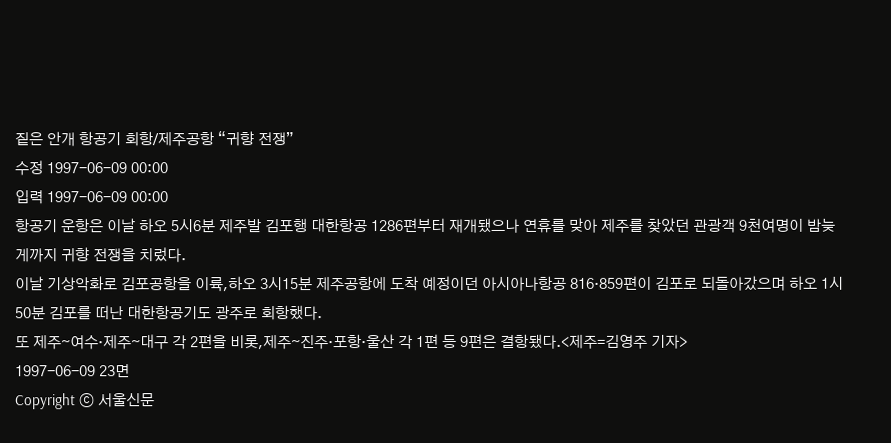짙은 안개 항공기 회항/제주공항 “귀향 전쟁”
수정 1997-06-09 00:00
입력 1997-06-09 00:00
항공기 운항은 이날 하오 5시6분 제주발 김포행 대한항공 1286편부터 재개됐으나 연휴를 맞아 제주를 찾았던 관광객 9천여명이 밤늦게까지 귀향 전쟁을 치렀다.
이날 기상악화로 김포공항을 이륙,하오 3시15분 제주공항에 도착 예정이던 아시아나항공 816·859편이 김포로 되돌아갔으며 하오 1시50분 김포를 떠난 대한항공기도 광주로 회항했다.
또 제주∼여수·제주∼대구 각 2편을 비롯,제주∼진주·포항·울산 각 1편 등 9편은 결항됐다.<제주=김영주 기자>
1997-06-09 23면
Copyright ⓒ 서울신문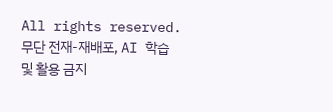All rights reserved. 무단 전재-재배포, AI 학습 및 활용 금지